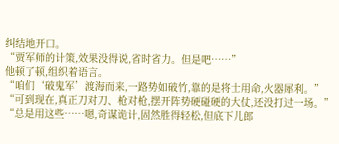纠结地开口。
“贾军师的计策,效果没得说,省时省力。但是吧……”
他顿了顿,组织着语言。
“咱们‘破鬼军’渡海而来,一路势如破竹,靠的是将士用命,火器犀利。”
“可到现在,真正刀对刀、枪对枪,摆开阵势硬碰硬的大仗,还没打过一场。”
“总是用这些……嗯,奇谋诡计,固然胜得轻松,但底下儿郎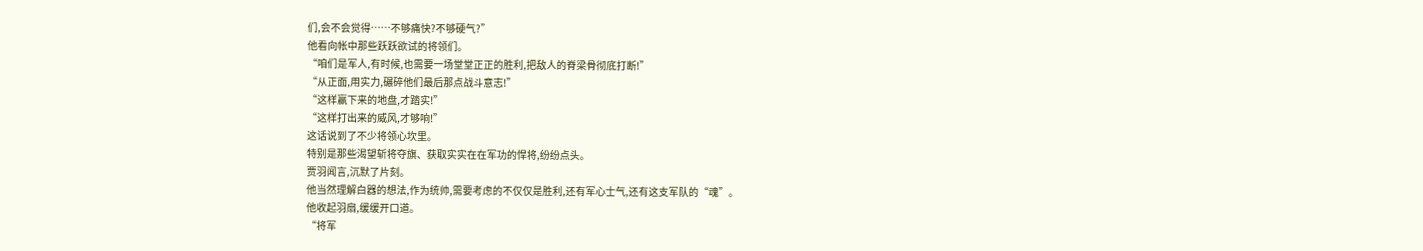们,会不会觉得……不够痛快?不够硬气?”
他看向帐中那些跃跃欲试的将领们。
“咱们是军人,有时候,也需要一场堂堂正正的胜利,把敌人的脊梁骨彻底打断!”
“从正面,用实力,碾碎他们最后那点战斗意志!”
“这样赢下来的地盘,才踏实!”
“这样打出来的威风,才够响!”
这话说到了不少将领心坎里。
特别是那些渴望斩将夺旗、获取实实在在军功的悍将,纷纷点头。
贾羽闻言,沉默了片刻。
他当然理解白器的想法,作为统帅,需要考虑的不仅仅是胜利,还有军心士气,还有这支军队的“魂”。
他收起羽扇,缓缓开口道。
“将军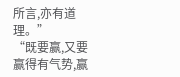所言,亦有道理。”
“既要赢,又要赢得有气势,赢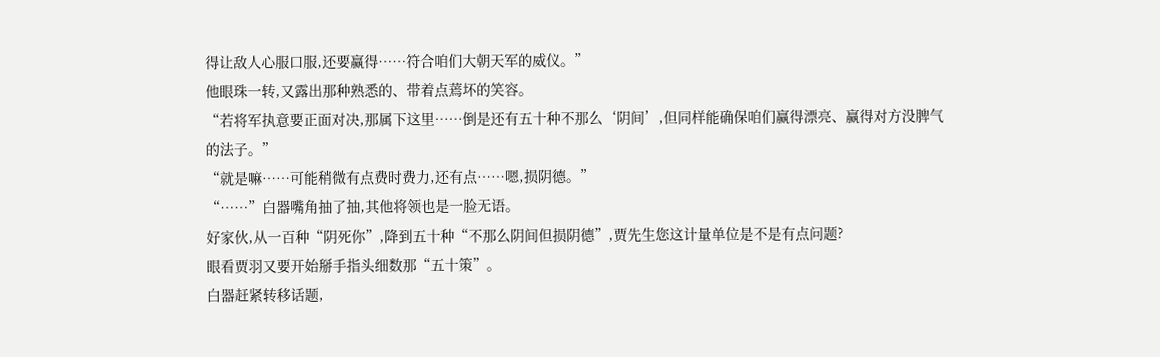得让敌人心服口服,还要赢得……符合咱们大朝天军的威仪。”
他眼珠一转,又露出那种熟悉的、带着点蔫坏的笑容。
“若将军执意要正面对决,那属下这里……倒是还有五十种不那么‘阴间’,但同样能确保咱们赢得漂亮、赢得对方没脾气的法子。”
“就是嘛……可能稍微有点费时费力,还有点……嗯,损阴德。”
“……”白器嘴角抽了抽,其他将领也是一脸无语。
好家伙,从一百种“阴死你”,降到五十种“不那么阴间但损阴德”,贾先生您这计量单位是不是有点问题?
眼看贾羽又要开始掰手指头细数那“五十策”。
白器赶紧转移话题,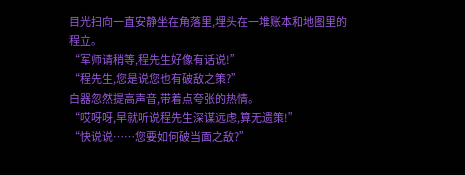目光扫向一直安静坐在角落里,埋头在一堆账本和地图里的程立。
“军师请稍等,程先生好像有话说!”
“程先生,您是说您也有破敌之策?”
白器忽然提高声音,带着点夸张的热情。
“哎呀呀,早就听说程先生深谋远虑,算无遗策!”
“快说说……您要如何破当面之敌?”